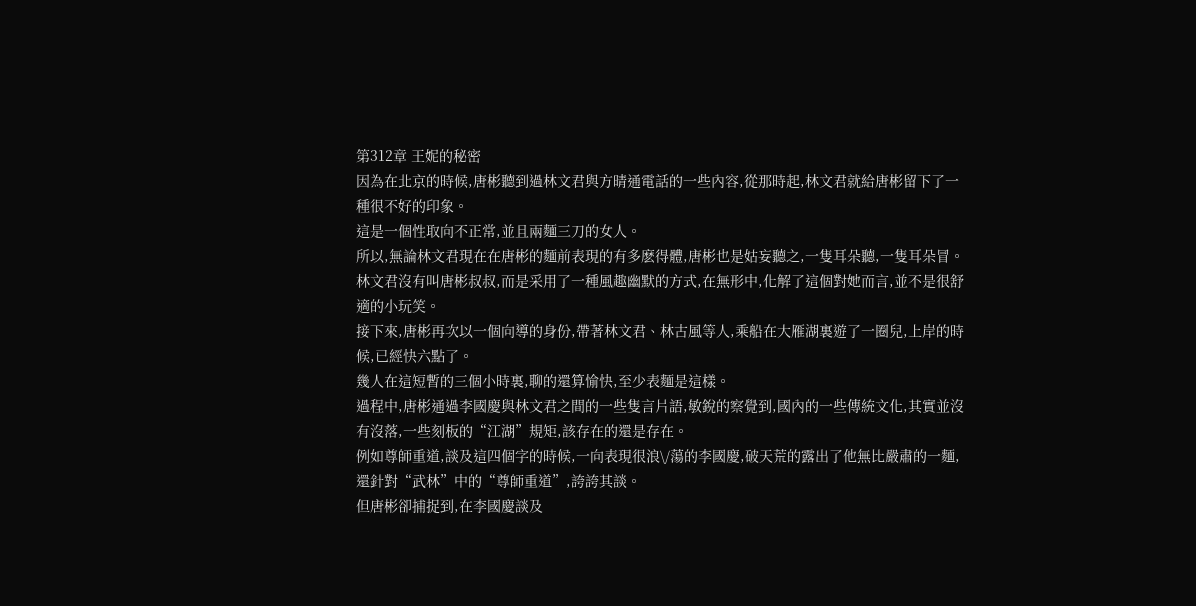第312章 王妮的秘密
因為在北京的時候,唐彬聽到過林文君與方晴通電話的一些內容,從那時起,林文君就給唐彬留下了一種很不好的印象。
這是一個性取向不正常,並且兩麵三刀的女人。
所以,無論林文君現在在唐彬的麵前表現的有多麽得體,唐彬也是姑妄聽之,一隻耳朵聽,一隻耳朵冒。
林文君沒有叫唐彬叔叔,而是采用了一種風趣幽默的方式,在無形中,化解了這個對她而言,並不是很舒適的小玩笑。
接下來,唐彬再次以一個向導的身份,帶著林文君、林古風等人,乘船在大雁湖裏遊了一圈兒,上岸的時候,已經快六點了。
幾人在這短暫的三個小時裏,聊的還算愉快,至少表麵是這樣。
過程中,唐彬通過李國慶與林文君之間的一些隻言片語,敏銳的察覺到,國內的一些傳統文化,其實並沒有沒落,一些刻板的“江湖”規矩,該存在的還是存在。
例如尊師重道,談及這四個字的時候,一向表現很浪\/蕩的李國慶,破天荒的露出了他無比嚴肅的一麵,還針對“武林”中的“尊師重道”,誇誇其談。
但唐彬卻捕捉到,在李國慶談及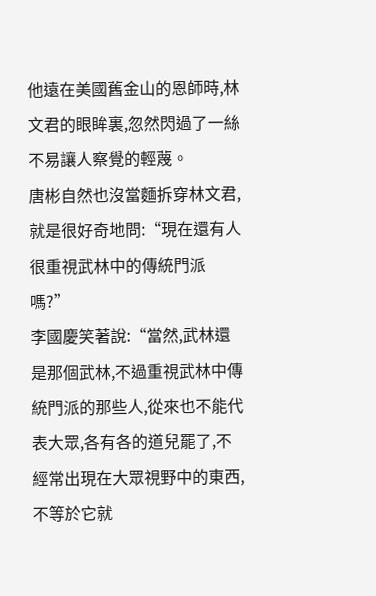他遠在美國舊金山的恩師時,林文君的眼眸裏,忽然閃過了一絲不易讓人察覺的輕蔑。
唐彬自然也沒當麵拆穿林文君,就是很好奇地問:“現在還有人很重視武林中的傳統門派嗎?”
李國慶笑著說:“當然,武林還是那個武林,不過重視武林中傳統門派的那些人,從來也不能代表大眾,各有各的道兒罷了,不經常出現在大眾視野中的東西,不等於它就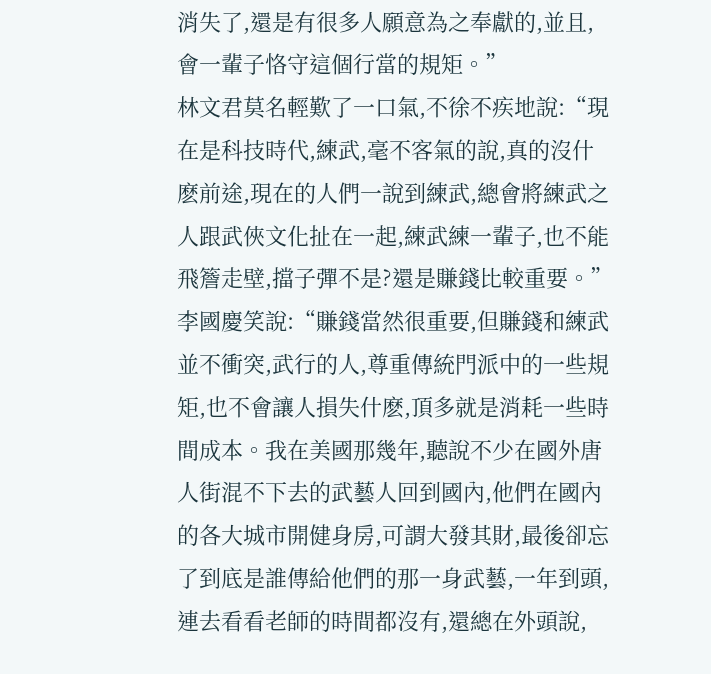消失了,還是有很多人願意為之奉獻的,並且,會一輩子恪守這個行當的規矩。”
林文君莫名輕歎了一口氣,不徐不疾地說:“現在是科技時代,練武,毫不客氣的說,真的沒什麽前途,現在的人們一說到練武,總會將練武之人跟武俠文化扯在一起,練武練一輩子,也不能飛簷走壁,擋子彈不是?還是賺錢比較重要。”
李國慶笑說:“賺錢當然很重要,但賺錢和練武並不衝突,武行的人,尊重傳統門派中的一些規矩,也不會讓人損失什麽,頂多就是消耗一些時間成本。我在美國那幾年,聽說不少在國外唐人街混不下去的武藝人回到國內,他們在國內的各大城市開健身房,可謂大發其財,最後卻忘了到底是誰傳給他們的那一身武藝,一年到頭,連去看看老師的時間都沒有,還總在外頭說,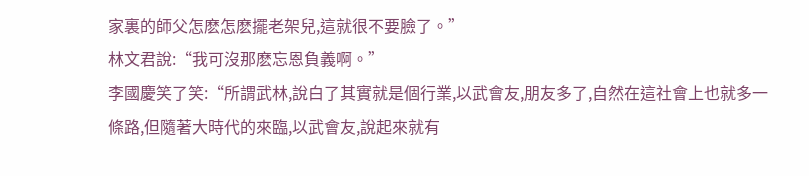家裏的師父怎麽怎麽擺老架兒,這就很不要臉了。”
林文君說:“我可沒那麽忘恩負義啊。”
李國慶笑了笑:“所謂武林,說白了其實就是個行業,以武會友,朋友多了,自然在這社會上也就多一條路,但隨著大時代的來臨,以武會友,說起來就有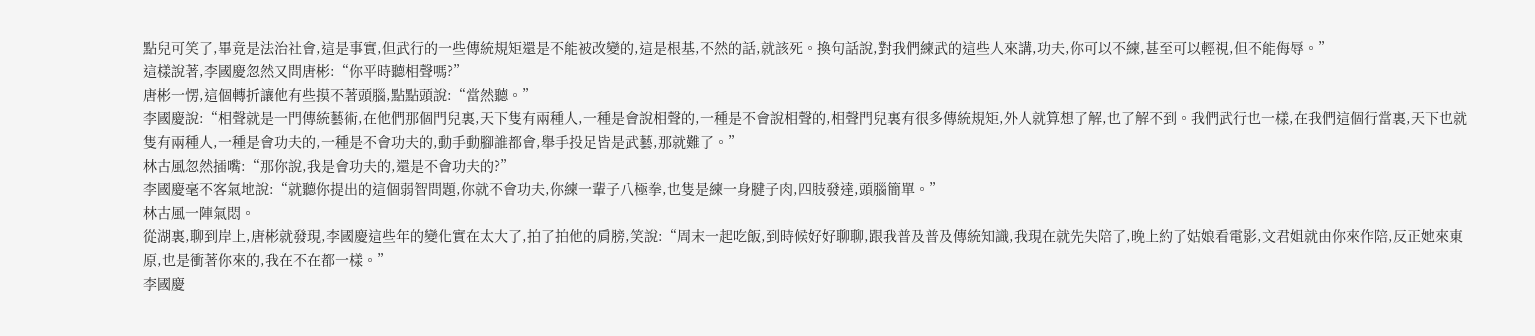點兒可笑了,畢竟是法治社會,這是事實,但武行的一些傳統規矩還是不能被改變的,這是根基,不然的話,就該死。換句話說,對我們練武的這些人來講,功夫,你可以不練,甚至可以輕視,但不能侮辱。”
這樣說著,李國慶忽然又問唐彬:“你平時聽相聲嗎?”
唐彬一愣,這個轉折讓他有些摸不著頭腦,點點頭說:“當然聽。”
李國慶說:“相聲就是一門傳統藝術,在他們那個門兒裏,天下隻有兩種人,一種是會說相聲的,一種是不會說相聲的,相聲門兒裏有很多傳統規矩,外人就算想了解,也了解不到。我們武行也一樣,在我們這個行當裏,天下也就隻有兩種人,一種是會功夫的,一種是不會功夫的,動手動腳誰都會,舉手投足皆是武藝,那就難了。”
林古風忽然插嘴:“那你說,我是會功夫的,還是不會功夫的?”
李國慶毫不客氣地說:“就聽你提出的這個弱智問題,你就不會功夫,你練一輩子八極拳,也隻是練一身腱子肉,四肢發達,頭腦簡單。”
林古風一陣氣悶。
從湖裏,聊到岸上,唐彬就發現,李國慶這些年的變化實在太大了,拍了拍他的肩膀,笑說:“周末一起吃飯,到時候好好聊聊,跟我普及普及傳統知識,我現在就先失陪了,晚上約了姑娘看電影,文君姐就由你來作陪,反正她來東原,也是衝著你來的,我在不在都一樣。”
李國慶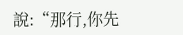說:“那行,你先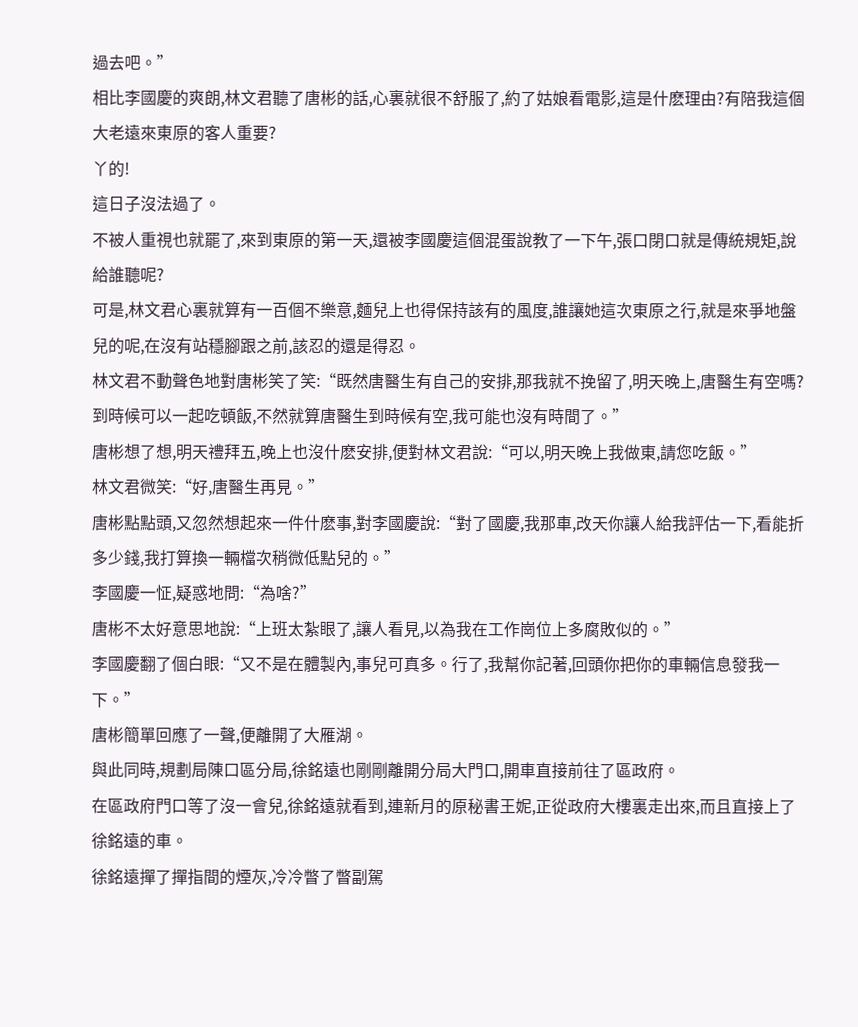過去吧。”
相比李國慶的爽朗,林文君聽了唐彬的話,心裏就很不舒服了,約了姑娘看電影,這是什麽理由?有陪我這個大老遠來東原的客人重要?
丫的!
這日子沒法過了。
不被人重視也就罷了,來到東原的第一天,還被李國慶這個混蛋說教了一下午,張口閉口就是傳統規矩,說給誰聽呢?
可是,林文君心裏就算有一百個不樂意,麵兒上也得保持該有的風度,誰讓她這次東原之行,就是來爭地盤兒的呢,在沒有站穩腳跟之前,該忍的還是得忍。
林文君不動聲色地對唐彬笑了笑:“既然唐醫生有自己的安排,那我就不挽留了,明天晚上,唐醫生有空嗎?到時候可以一起吃頓飯,不然就算唐醫生到時候有空,我可能也沒有時間了。”
唐彬想了想,明天禮拜五,晚上也沒什麽安排,便對林文君說:“可以,明天晚上我做東,請您吃飯。”
林文君微笑:“好,唐醫生再見。”
唐彬點點頭,又忽然想起來一件什麽事,對李國慶說:“對了國慶,我那車,改天你讓人給我評估一下,看能折多少錢,我打算換一輛檔次稍微低點兒的。”
李國慶一怔,疑惑地問:“為啥?”
唐彬不太好意思地說:“上班太紮眼了,讓人看見,以為我在工作崗位上多腐敗似的。”
李國慶翻了個白眼:“又不是在體製內,事兒可真多。行了,我幫你記著,回頭你把你的車輛信息發我一下。”
唐彬簡單回應了一聲,便離開了大雁湖。
與此同時,規劃局陳口區分局,徐銘遠也剛剛離開分局大門口,開車直接前往了區政府。
在區政府門口等了沒一會兒,徐銘遠就看到,連新月的原秘書王妮,正從政府大樓裏走出來,而且直接上了徐銘遠的車。
徐銘遠撣了撣指間的煙灰,冷冷瞥了瞥副駕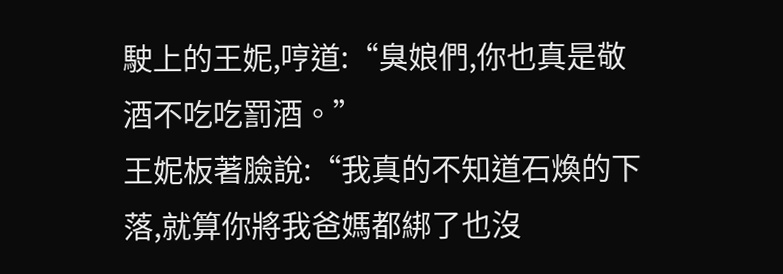駛上的王妮,哼道:“臭娘們,你也真是敬酒不吃吃罰酒。”
王妮板著臉說:“我真的不知道石煥的下落,就算你將我爸媽都綁了也沒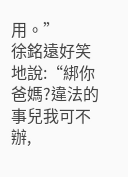用。”
徐銘遠好笑地說:“綁你爸媽?違法的事兒我可不辦,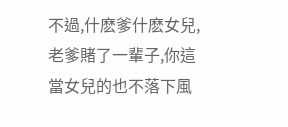不過,什麽爹什麽女兒,老爹賭了一輩子,你這當女兒的也不落下風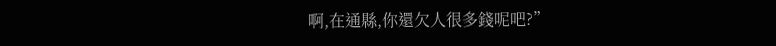啊,在通縣,你還欠人很多錢呢吧?”